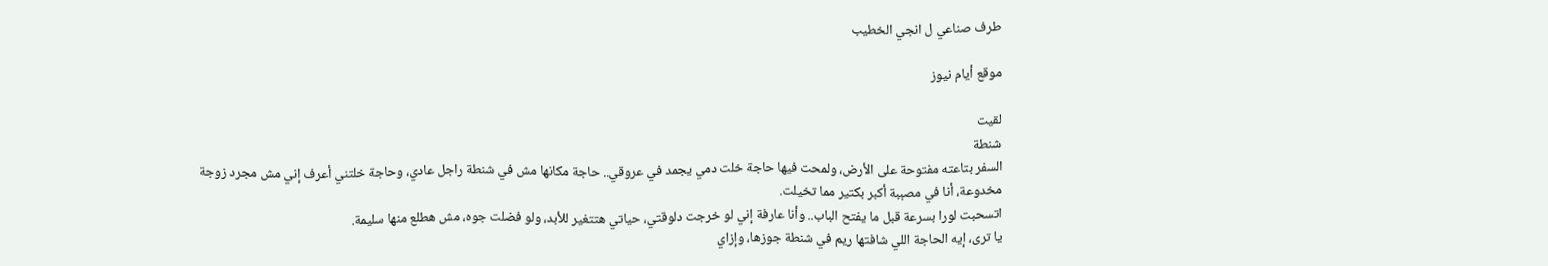طرف صناعي ل انجي الخطيب

موقع أيام نيوز

لقيت
شنطة
السفر بتاعته مفتوحة على الأرض، ولمحت فيها حاجة خلت دمي يجمد في عروقي.. حاجة مكانها مش في شنطة راجل عادي، وحاجة خلتني أعرف إني مش مجرد زوجة مخدوعة، أنا في مصېبة أكبر بكتير مما تخيلت.
اتسحبت لورا بسرعة قبل ما يفتح الباب.. وأنا عارفة إني لو خرجت دلوقتي، حياتي هتتغير للأبد، ولو فضلت جوه، مش هطلع منها سليمة.
يا ترى، إيه الحاجة اللي شافتها ريم في شنطة جوزها، وإزاي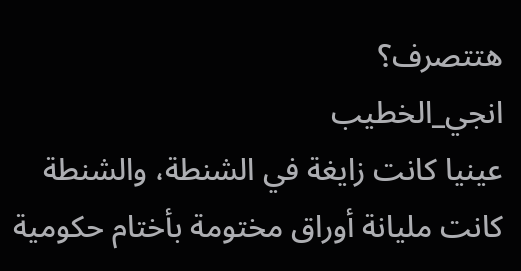هتتصرف؟
انجي_الخطيب
عينيا كانت زايغة في الشنطة، والشنطة كانت مليانة أوراق مختومة بأختام حكومية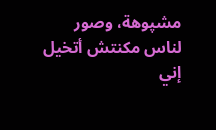مشپوهة، وصور لناس مكنتش أتخيل إني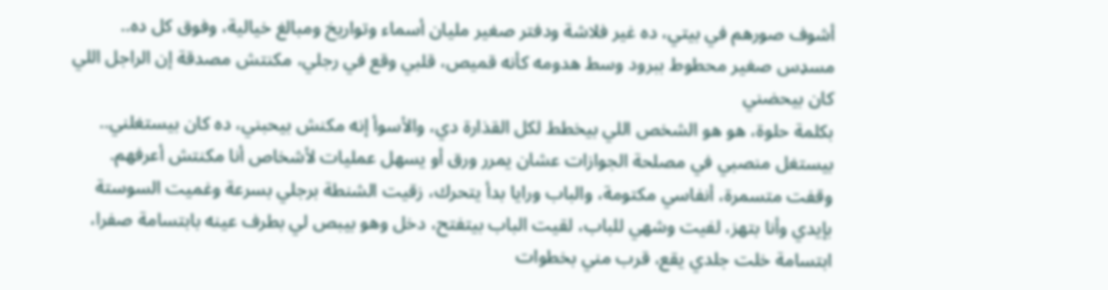أشوف صورهم في بيتي، ده غير فلاشة ودفتر صغير مليان أسماء وتواريخ ومبالغ خيالية، وفوق كل ده.. مسډس صغير محطوط ببرود وسط هدومه كأنه قميص، قلبي وقع في رجلي، مكنتش مصدقة إن الراجل اللي كان بيحضني
بكلمة حلوة، هو هو الشخص اللي بيخطط لكل القذارة دي، والأسوأ إنه مكنش بيحبني، ده كان بيستغلني.. بيستغل منصبي في مصلحة الجوازات عشان يمرر ورق أو يسهل عمليات لأشخاص أنا مكنتش أعرفهم.
وقفت متسمرة، أنفاسي مكتومة، والباب ورايا بدأ يتحرك، زقيت الشنطة برجلي بسرعة وغميت السوستة بإيدي وأنا بتهز، لفيت وشهي للباب، لقيت الباب بيتفتح، دخل وهو بيبص لي بطرف عينه بابتسامة صفرا، ابتسامة خلت جلدي يقع، قرب مني بخطوات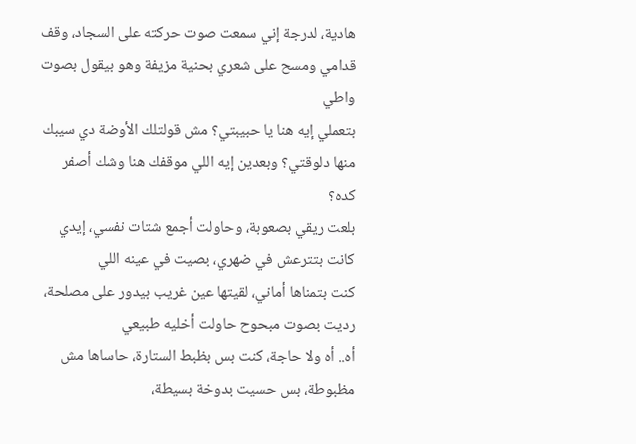هادية، لدرجة إني سمعت صوت حركته على السجاد، وقف قدامي ومسح على شعري بحنية مزيفة وهو بيقول بصوت واطي
بتعملي إيه هنا يا حبيبتي؟ مش قولتلك الأوضة دي سيبك منها دلوقتي؟ وبعدين إيه اللي موقفك هنا وشك أصفر كده؟
بلعت ريقي بصعوبة، وحاولت أجمع شتات نفسي، إيدي كانت بتترعش في ضهري، بصيت في عينه اللي
كنت بتمناها أماني، لقيتها عين غريب بيدور على مصلحة، رديت بصوت مبحوح حاولت أخليه طبيعي
أه.. أه ولا حاجة، كنت بس بظبط الستارة، حاساها مش مظبوطة، بس حسيت بدوخة بسيطة،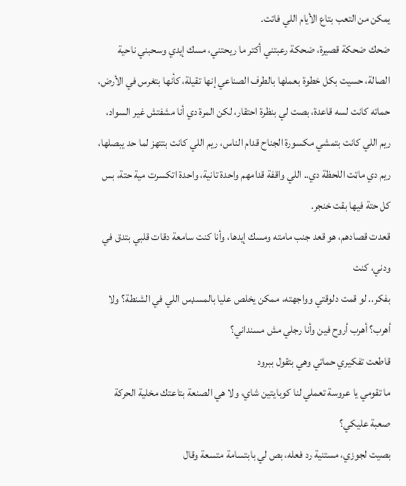يمكن من التعب بتاع الأيام اللي فاتت.
ضحك ضحكة قصيرة، ضحكة رعبتني أكتر ما ريحتني، مسك إيدي وسحبني ناحية الصالة، حسيت بكل خطوة بعملها بالطرف الصناعي إنها تقيلة، كأنها بتغرس في الأرض، حماته كانت لسه قاعدة، بصت لي بنظرة احتقار، لكن المرة دي أنا مشفتش غير السواد، ريم اللي كانت بتمشي مکسورة الجناح قدام الناس، ريم اللي كانت بتتهز لما حد يبصلها، ريم دي ماټت اللحظة دي.. اللي واقفة قدامهم واحدة تانية، واحدة اتكسرت مية حتة، بس كل حتة فيها بقت خنجر.
قعدت قصادهم، هو قعد جنب مامته ومسك إيدها، وأنا كنت سامعة دقات قلبي بتدق في ودني، كنت
بفكر.. لو قمت دلوقتي وواجهته، ممكن يخلص عليا بالمسډس اللي في الشنطة؟ ولا أهرب؟ أهرب أروح فين وأنا رجلي مش مسنداني؟
قاطعت تفكيري حماتي وهي بتقول ببرود
ما تقومي يا عروسة تعملي لنا كوبايتين شاي، ولا هي الصنعة بتاعتك مخلية الحركة صعبة عليكي؟
بصيت لجوزي، مستنية رد فعله، بص لي بابتسامة متسعة وقال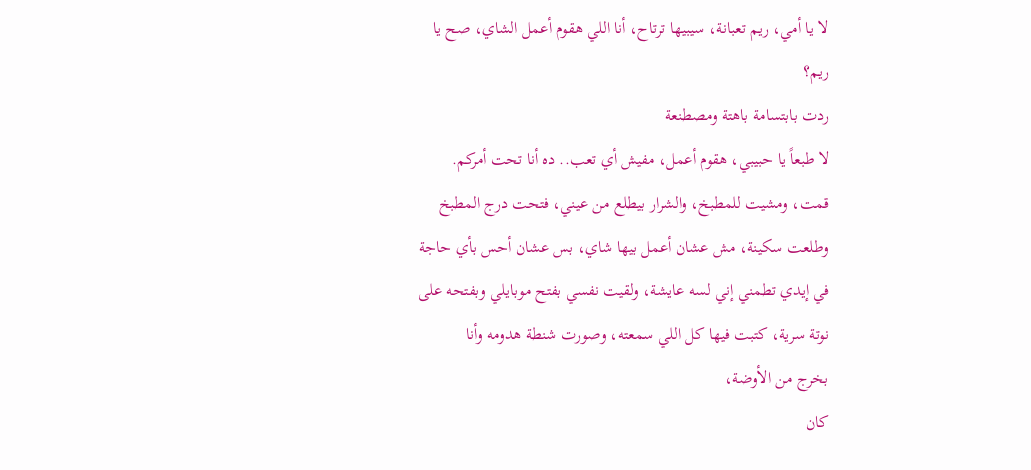لا يا أمي، ريم تعبانة، سيبيها ترتاح، أنا اللي هقوم أعمل الشاي، صح يا ريم؟
ردت بابتسامة باهتة ومصطنعة
لا طبعاً يا حبيبي، هقوم أعمل، مفيش أي تعب.. ده أنا تحت أمركم.
قمت، ومشيت للمطبخ، والشرار بيطلع من عيني، فتحت درج المطبخ وطلعت سکينة، مش عشان أعمل بيها شاي، بس عشان أحس بأي حاجة في إيدي تطمني إني لسه عايشة، ولقيت نفسي بفتح موبايلي وبفتحه على نوتة سرية، كتبت فيها كل اللي سمعته، وصورت شنطة هدومه وأنا
بخرج من الأوضة،
كان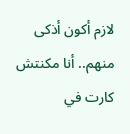لازم أكون أذكى منهم.. أنا مكنتش كارت في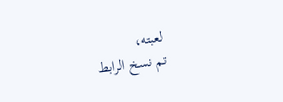لعبته،
تم نسخ الرابط